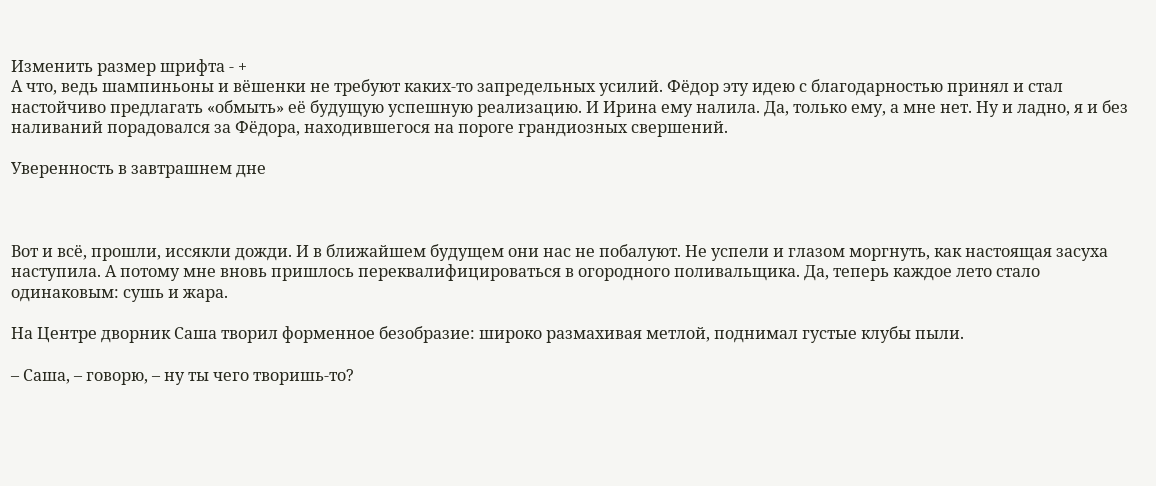Изменить размер шрифта - +
А что, ведь шампиньоны и вёшенки не требуют каких-то запредельных усилий. Фёдор эту идею с благодарностью принял и стал настойчиво предлагать «обмыть» её будущую успешную реализацию. И Ирина ему налила. Да, только ему, а мне нет. Ну и ладно, я и без наливаний порадовался за Фёдора, находившегося на пороге грандиозных свершений.

Уверенность в завтрашнем дне



Вот и всё, прошли, иссякли дожди. И в ближайшем будущем они нас не побалуют. Не успели и глазом моргнуть, как настоящая засуха наступила. А потому мне вновь пришлось переквалифицироваться в огородного поливальщика. Да, теперь каждое лето стало одинаковым: сушь и жара.

На Центре дворник Саша творил форменное безобразие: широко размахивая метлой, поднимал густые клубы пыли.

– Саша, – говорю, – ну ты чего творишь-то?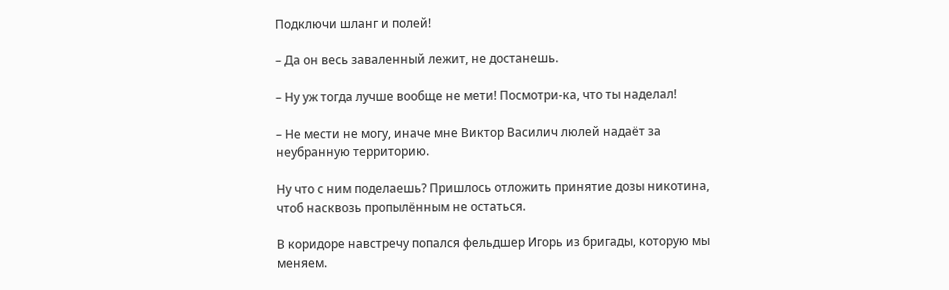Подключи шланг и полей!

– Да он весь заваленный лежит, не достанешь.

– Ну уж тогда лучше вообще не мети! Посмотри-ка, что ты наделал!

– Не мести не могу, иначе мне Виктор Василич люлей надаёт за неубранную территорию.

Ну что с ним поделаешь? Пришлось отложить принятие дозы никотина, чтоб насквозь пропылённым не остаться.

В коридоре навстречу попался фельдшер Игорь из бригады, которую мы меняем.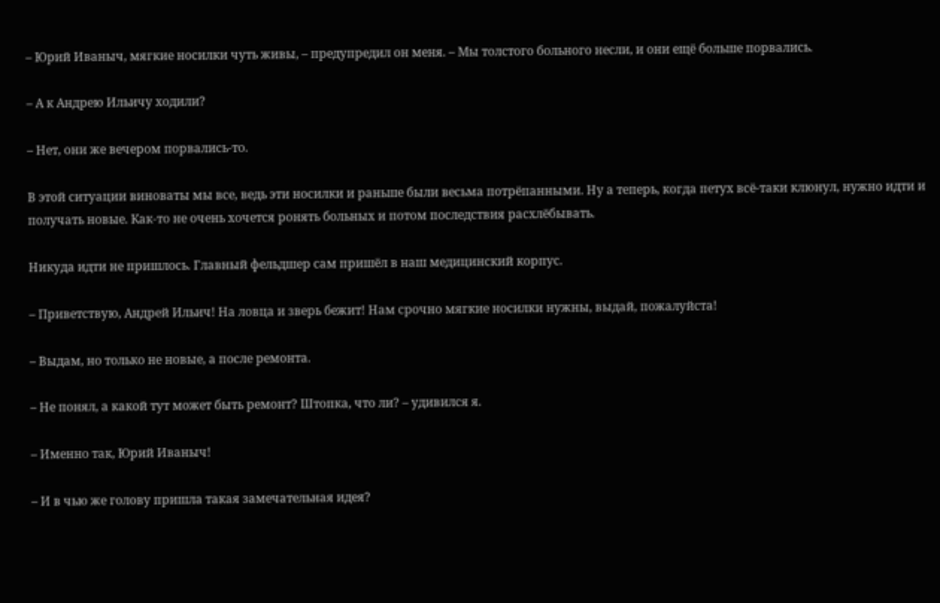– Юрий Иваныч, мягкие носилки чуть живы, – предупредил он меня. – Мы толстого больного несли, и они ещё больше порвались.

– А к Андрею Ильичу ходили?

– Нет, они же вечером порвались-то.

В этой ситуации виноваты мы все, ведь эти носилки и раньше были весьма потрёпанными. Ну а теперь, когда петух всё-таки клюнул, нужно идти и получать новые. Как-то не очень хочется ронять больных и потом последствия расхлёбывать.

Никуда идти не пришлось. Главный фельдшер сам пришёл в наш медицинский корпус.

– Приветствую, Андрей Ильич! На ловца и зверь бежит! Нам срочно мягкие носилки нужны, выдай, пожалуйста!

– Выдам, но только не новые, а после ремонта.

– Не понял, а какой тут может быть ремонт? Штопка, что ли? – удивился я.

– Именно так, Юрий Иваныч!

– И в чью же голову пришла такая замечательная идея?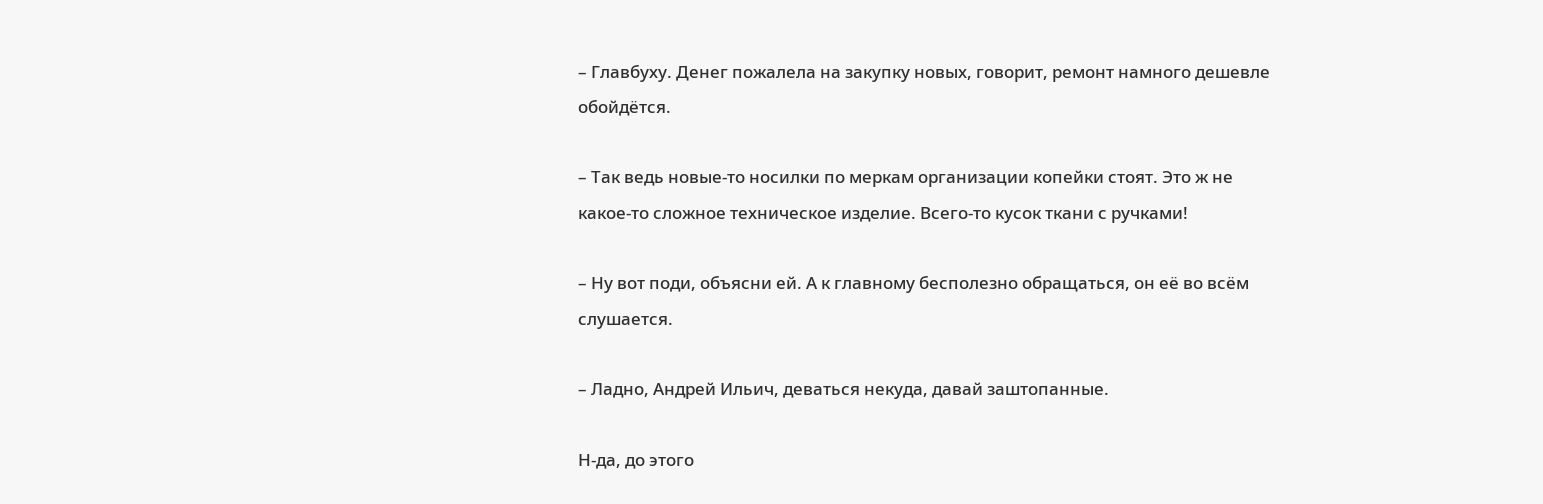– Главбуху. Денег пожалела на закупку новых, говорит, ремонт намного дешевле обойдётся.

– Так ведь новые-то носилки по меркам организации копейки стоят. Это ж не какое-то сложное техническое изделие. Всего-то кусок ткани с ручками!

– Ну вот поди, объясни ей. А к главному бесполезно обращаться, он её во всём слушается.

– Ладно, Андрей Ильич, деваться некуда, давай заштопанные.

Н-да, до этого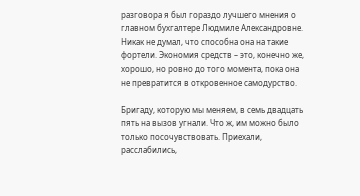разговора я был гораздо лучшего мнения о главном бухгалтере Людмиле Александровне. Никак не думал, что способна она на такие фортели. Экономия средств – это, конечно же, хорошо, но ровно до того момента, пока она не превратится в откровенное самодурство.

Бригаду, которую мы меняем, в семь двадцать пять на вызов угнали. Что ж, им можно было только посочувствовать. Приехали, расслабились,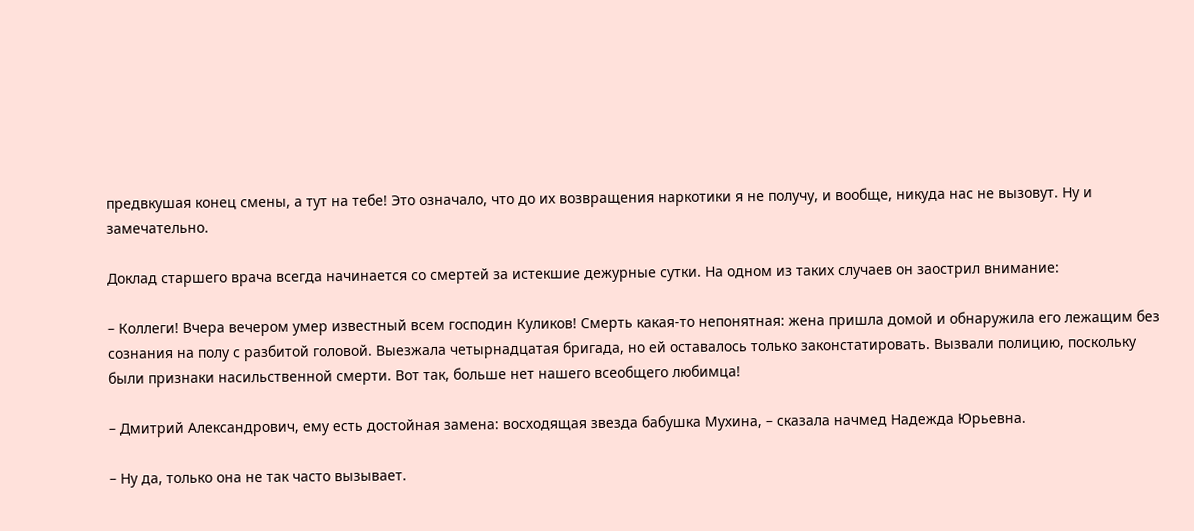предвкушая конец смены, а тут на тебе! Это означало, что до их возвращения наркотики я не получу, и вообще, никуда нас не вызовут. Ну и замечательно.

Доклад старшего врача всегда начинается со смертей за истекшие дежурные сутки. На одном из таких случаев он заострил внимание:

– Коллеги! Вчера вечером умер известный всем господин Куликов! Смерть какая-то непонятная: жена пришла домой и обнаружила его лежащим без сознания на полу с разбитой головой. Выезжала четырнадцатая бригада, но ей оставалось только законстатировать. Вызвали полицию, поскольку были признаки насильственной смерти. Вот так, больше нет нашего всеобщего любимца!

– Дмитрий Александрович, ему есть достойная замена: восходящая звезда бабушка Мухина, – сказала начмед Надежда Юрьевна.

– Ну да, только она не так часто вызывает.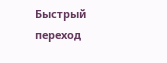Быстрый переход